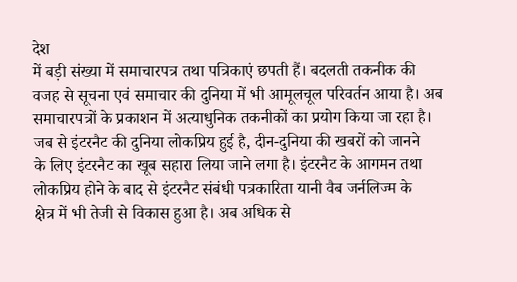देश
में बड़ी संख्या में समाचारपत्र तथा पत्रिकाएं छपती हैं। बदलती तकनीक की
वजह से सूचना एवं समाचार की दुनिया में भी आमूलचूल परिवर्तन आया है। अब
समाचारपत्रों के प्रकाशन में अत्याधुनिक तकनीकों का प्रयोग किया जा रहा है।
जब से इंटरनैट की दुनिया लोकप्रिय हुई है, दीन-दुनिया की खबरों को जानने
के लिए इंटरनैट का खूब सहारा लिया जाने लगा है। इंटरनैट के आगमन तथा
लोकप्रिय होने के बाद से इंटरनैट संबंधी पत्रकारिता यानी वैब जर्नलिज्म के
क्षेत्र में भी तेजी से विकास हुआ है। अब अधिक से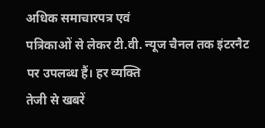अधिक समाचारपत्र एवं
पत्रिकाओं से लेकर टी.वी. न्यूज चैनल तक इंटरनैट पर उपलब्ध हैं। हर व्यक्ति
तेजी से खबरें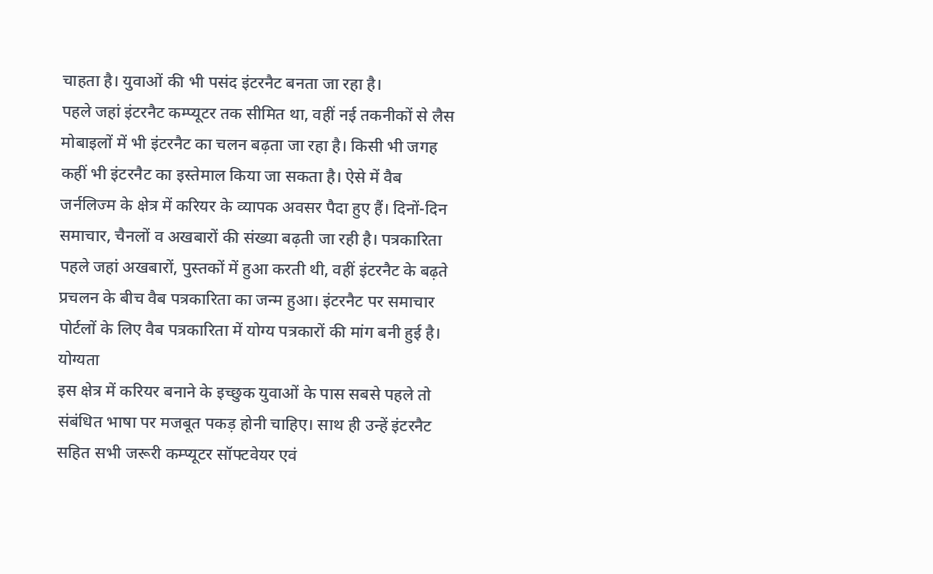चाहता है। युवाओं की भी पसंद इंटरनैट बनता जा रहा है।
पहले जहां इंटरनैट कम्प्यूटर तक सीमित था, वहीं नई तकनीकों से लैस मोबाइलों में भी इंटरनैट का चलन बढ़ता जा रहा है। किसी भी जगह कहीं भी इंटरनैट का इस्तेमाल किया जा सकता है। ऐसे में वैब जर्नलिज्म के क्षेत्र में करियर के व्यापक अवसर पैदा हुए हैं। दिनों-दिन समाचार, चैनलों व अखबारों की संख्या बढ़ती जा रही है। पत्रकारिता पहले जहां अखबारों, पुस्तकों में हुआ करती थी, वहीं इंटरनैट के बढ़ते प्रचलन के बीच वैब पत्रकारिता का जन्म हुआ। इंटरनैट पर समाचार पोर्टलों के लिए वैब पत्रकारिता में योग्य पत्रकारों की मांग बनी हुई है।
योग्यता
इस क्षेत्र में करियर बनाने के इच्छुक युवाओं के पास सबसे पहले तो संबंधित भाषा पर मजबूत पकड़ होनी चाहिए। साथ ही उन्हें इंटरनैट सहित सभी जरूरी कम्प्यूटर सॉफ्टवेयर एवं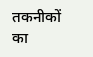तकनीकों का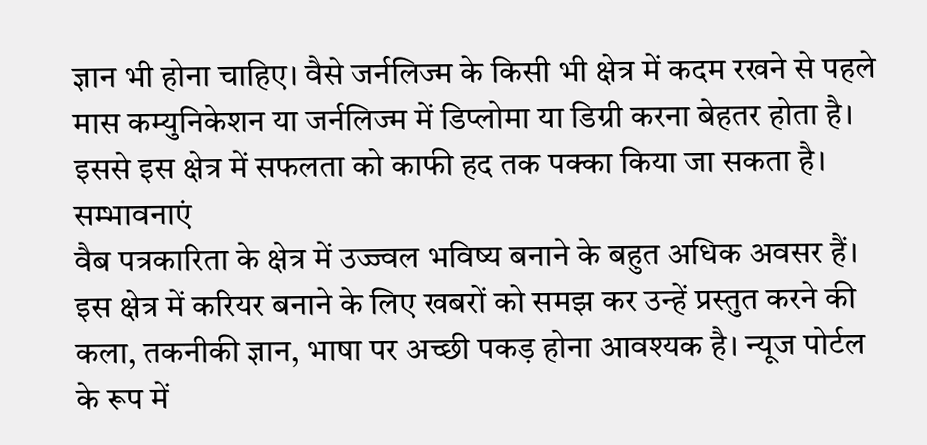ज्ञान भी होना चाहिए। वैसे जर्नलिज्म के किसी भी क्षेत्र में कदम रखने से पहले मास कम्युनिकेशन या जर्नलिज्म में डिप्लोमा या डिग्री करना बेहतर होता है। इससे इस क्षेत्र में सफलता को काफी हद तक पक्का किया जा सकता है।
सम्भावनाएं
वैब पत्रकारिता के क्षेत्र में उज्ज्वल भविष्य बनाने के बहुत अधिक अवसर हैं। इस क्षेत्र में करियर बनाने के लिए खबरों को समझ कर उन्हें प्रस्तुत करने की कला, तकनीकी ज्ञान, भाषा पर अच्छी पकड़ होना आवश्यक है। न्यूज पोर्टल के रूप में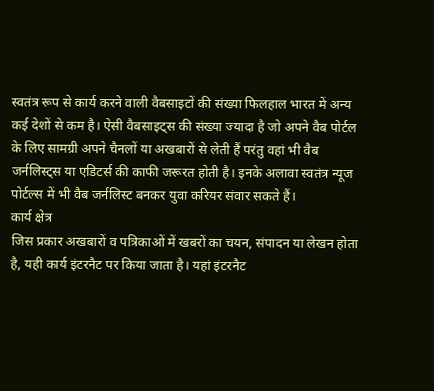स्वतंत्र रूप से कार्य करने वाली वैबसाइटों की संख्या फिलहाल भारत में अन्य कई देशों से कम है। ऐसी वैबसाइट्स की संख्या ज्यादा है जो अपने वैब पोर्टल के लिए सामग्री अपने चैनलों या अखबारों से लेती हैं परंतु वहां भी वैब जर्नलिस्ट्स या एडिटर्स की काफी जरूरत होती है। इनके अलावा स्वतंत्र न्यूज पोर्टल्स में भी वैब जर्नलिस्ट बनकर युवा करियर संवार सकते हैं।
कार्य क्षेत्र
जिस प्रकार अखबारों व पत्रिकाओं में खबरों का चयन, संपादन या लेखन होता है, यही कार्य इंटरनैट पर किया जाता है। यहां इंटरनैट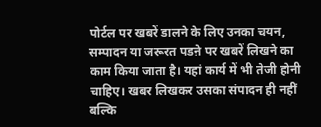पोर्टल पर खबरें डालने के लिए उनका चयन, सम्पादन या जरूरत पडऩे पर खबरें लिखने का काम किया जाता है। यहां कार्य में भी तेजी होनी चाहिए। खबर लिखकर उसका संपादन ही नहीं बल्कि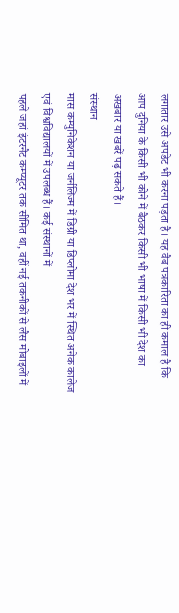लगातार उसे अपडेट भी करना पड़ता है। यह वैब पत्रकारिता का ही कमाल है कि आप दुनिया के किसी भी कोने में बैठकर किसी भी भाषा में किसी भी देश का अखबार या खबरें पढ़ सकते हैं।
संस्थान
मास कम्युनिकेशन या जर्नलिज्म में डिग्री या डिप्लोमा देश भर में स्थित अनेक कालेज एवं विश्वविद्यालयों में उपलब्ध हैं। कई संस्थानों में
पहले जहां इंटरनैट कम्प्यूटर तक सीमित था, वहीं नई तकनीकों से लैस मोबाइलों में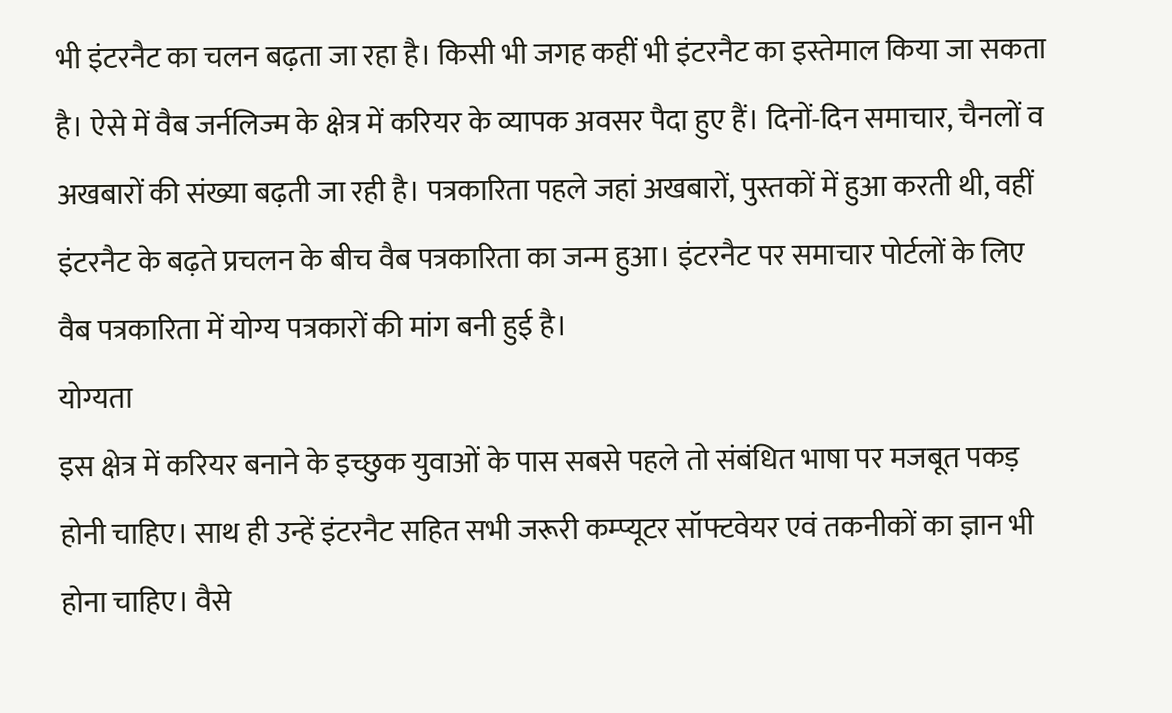भी इंटरनैट का चलन बढ़ता जा रहा है। किसी भी जगह कहीं भी इंटरनैट का इस्तेमाल किया जा सकता है। ऐसे में वैब जर्नलिज्म के क्षेत्र में करियर के व्यापक अवसर पैदा हुए हैं। दिनों-दिन समाचार, चैनलों व अखबारों की संख्या बढ़ती जा रही है। पत्रकारिता पहले जहां अखबारों, पुस्तकों में हुआ करती थी, वहीं इंटरनैट के बढ़ते प्रचलन के बीच वैब पत्रकारिता का जन्म हुआ। इंटरनैट पर समाचार पोर्टलों के लिए वैब पत्रकारिता में योग्य पत्रकारों की मांग बनी हुई है।
योग्यता
इस क्षेत्र में करियर बनाने के इच्छुक युवाओं के पास सबसे पहले तो संबंधित भाषा पर मजबूत पकड़ होनी चाहिए। साथ ही उन्हें इंटरनैट सहित सभी जरूरी कम्प्यूटर सॉफ्टवेयर एवं तकनीकों का ज्ञान भी होना चाहिए। वैसे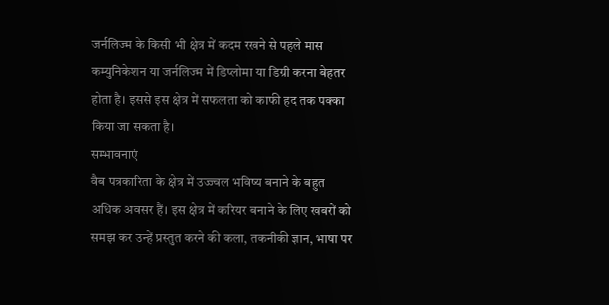जर्नलिज्म के किसी भी क्षेत्र में कदम रखने से पहले मास कम्युनिकेशन या जर्नलिज्म में डिप्लोमा या डिग्री करना बेहतर होता है। इससे इस क्षेत्र में सफलता को काफी हद तक पक्का किया जा सकता है।
सम्भावनाएं
वैब पत्रकारिता के क्षेत्र में उज्ज्वल भविष्य बनाने के बहुत अधिक अवसर हैं। इस क्षेत्र में करियर बनाने के लिए खबरों को समझ कर उन्हें प्रस्तुत करने की कला, तकनीकी ज्ञान, भाषा पर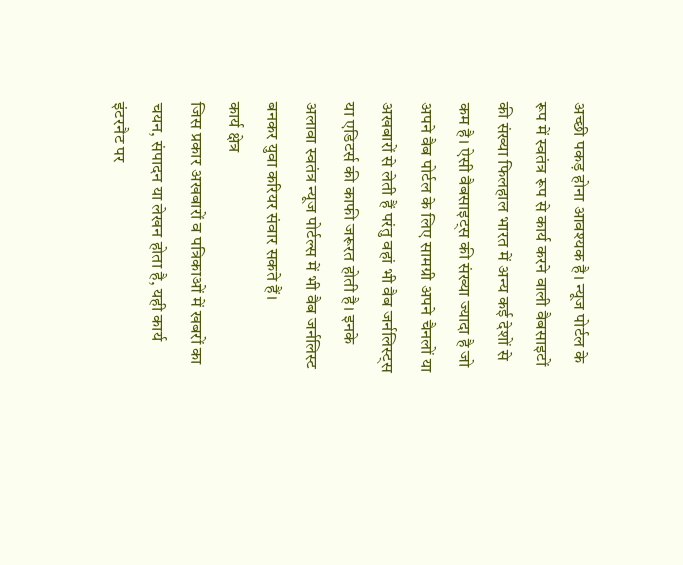अच्छी पकड़ होना आवश्यक है। न्यूज पोर्टल के रूप में स्वतंत्र रूप से कार्य करने वाली वैबसाइटों की संख्या फिलहाल भारत में अन्य कई देशों से कम है। ऐसी वैबसाइट्स की संख्या ज्यादा है जो अपने वैब पोर्टल के लिए सामग्री अपने चैनलों या अखबारों से लेती हैं परंतु वहां भी वैब जर्नलिस्ट्स या एडिटर्स की काफी जरूरत होती है। इनके अलावा स्वतंत्र न्यूज पोर्टल्स में भी वैब जर्नलिस्ट बनकर युवा करियर संवार सकते हैं।
कार्य क्षेत्र
जिस प्रकार अखबारों व पत्रिकाओं में खबरों का चयन, संपादन या लेखन होता है, यही कार्य इंटरनैट पर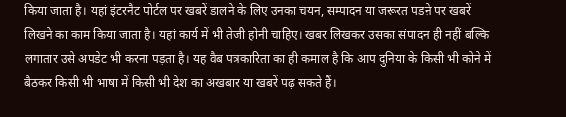किया जाता है। यहां इंटरनैट पोर्टल पर खबरें डालने के लिए उनका चयन, सम्पादन या जरूरत पडऩे पर खबरें लिखने का काम किया जाता है। यहां कार्य में भी तेजी होनी चाहिए। खबर लिखकर उसका संपादन ही नहीं बल्कि लगातार उसे अपडेट भी करना पड़ता है। यह वैब पत्रकारिता का ही कमाल है कि आप दुनिया के किसी भी कोने में बैठकर किसी भी भाषा में किसी भी देश का अखबार या खबरें पढ़ सकते हैं।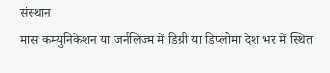संस्थान
मास कम्युनिकेशन या जर्नलिज्म में डिग्री या डिप्लोमा देश भर में स्थित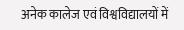अनेक कालेज एवं विश्वविद्यालयों में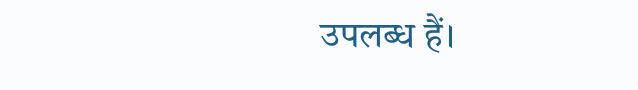उपलब्ध हैं।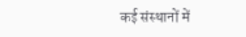कई संस्थानों में